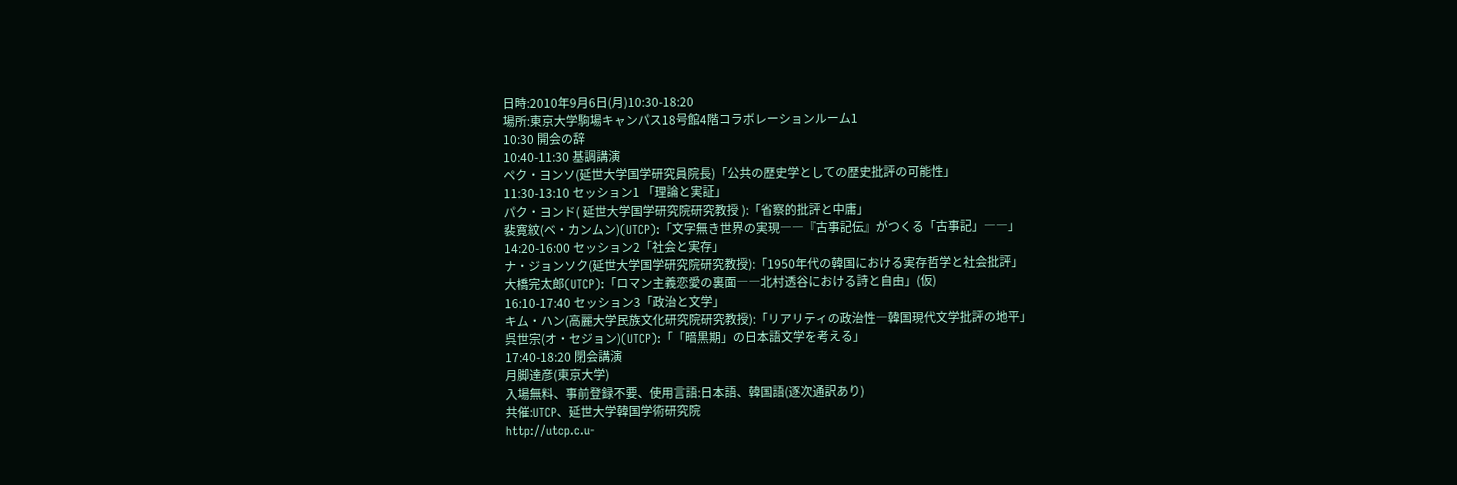日時:2010年9月6日(月)10:30-18:20
場所:東京大学駒場キャンパス18号館4階コラボレーションルーム1
10:30 開会の辞
10:40-11:30 基調講演
ペク・ヨンソ(延世大学国学研究員院長)「公共の歴史学としての歴史批評の可能性」
11:30-13:10 セッション1 「理論と実証」
パク・ヨンド( 延世大学国学研究院研究教授 ):「省察的批評と中庸」
裴寛紋(ベ・カンムン)(UTCP):「文字無き世界の実現――『古事記伝』がつくる「古事記」――」
14:20-16:00 セッション2「社会と実存」
ナ・ジョンソク(延世大学国学研究院研究教授):「1950年代の韓国における実存哲学と社会批評」
大橋完太郎(UTCP):「ロマン主義恋愛の裏面――北村透谷における詩と自由」(仮)
16:10-17:40 セッション3「政治と文学」
キム・ハン(高麗大学民族文化研究院研究教授):「リアリティの政治性―韓国現代文学批評の地平」
呉世宗(オ・セジョン)(UTCP):「「暗黒期」の日本語文学を考える」
17:40-18:20 閉会講演
月脚達彦(東京大学)
入場無料、事前登録不要、使用言語:日本語、韓国語(逐次通訳あり)
共催:UTCP、延世大学韓国学術研究院
http://utcp.c.u-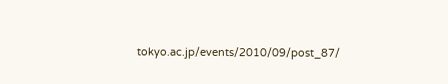tokyo.ac.jp/events/2010/09/post_87/